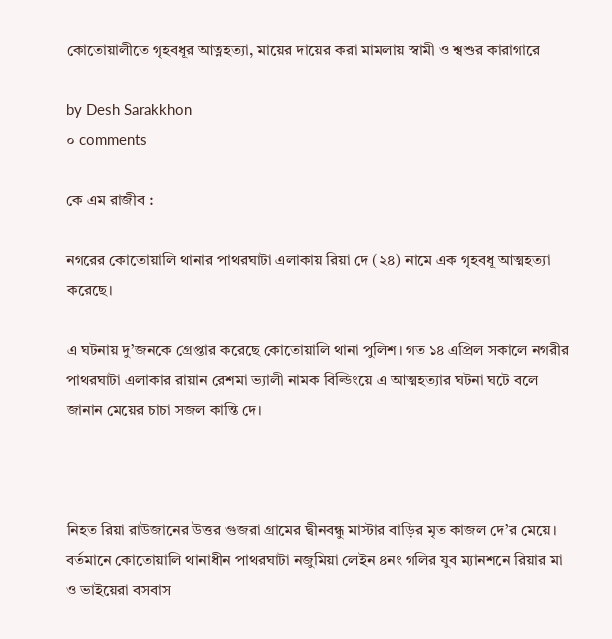কোতোয়ালীতে গৃহবধূর আত্নহত্যা, মায়ের দায়ের করা মামলায় স্বামী ও শ্বশুর কারাগারে

by Desh Sarakkhon
০ comments

কে এম রাজীব :

নগরের কোতোয়ালি থানার পাথরঘাটা এলাকায় রিয়া দে (২৪) নামে এক গৃহবধূ আত্মহত্যা করেছে।

এ ঘটনায় দু’জনকে গ্রেপ্তার করেছে কোতোয়ালি থানা পুলিশ। গত ১৪ এপ্রিল সকালে নগরীর পাথরঘাটা এলাকার রায়ান রেশমা ভ্যালী নামক বিল্ডিংয়ে এ আত্মহত্যার ঘটনা ঘটে বলে জানান মেয়ের চাচা সজল কান্তি দে।



নিহত রিয়া রাউজানের উত্তর গুজরা গ্রামের দ্বীনবন্ধু মাস্টার বাড়ির মৃত কাজল দে’র মেয়ে। বর্তমানে কোতোয়ালি থানাধীন পাথরঘাটা নজুমিয়া লেইন ৪নং গলির যুব ম্যানশনে রিয়ার মা ও ভাইয়েরা বসবাস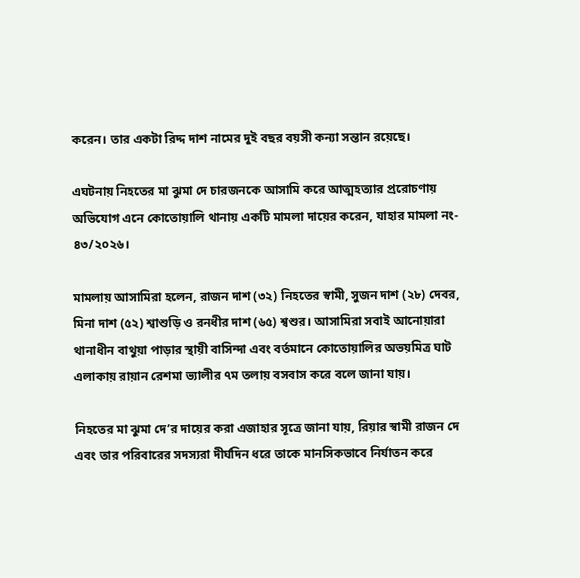করেন। তার একটা রিদ্দ দাশ নামের দুই বছর বয়সী কন্যা সন্তান রয়েছে।

এঘটনায় নিহতের মা ঝুমা দে চারজনকে আসামি করে আত্মহত্যার প্ররোচণায় অভিযোগ এনে কোতোয়ালি থানায় একটি মামলা দায়ের করেন, যাহার মামলা নং- ৪৩/২০২৬।

মামলায় আসামিরা হলেন, রাজন দাশ (৩২) নিহতের স্বামী, সুজন দাশ (২৮) দেবর, মিনা দাশ (৫২) শ্বাশুড়ি ও রনধীর দাশ (৬৫) শ্বশুর। আসামিরা সবাই আনোয়ারা থানাধীন বাথুয়া পাড়ার স্থায়ী বাসিন্দা এবং বর্তমানে কোতোয়ালির অভয়মিত্র ঘাট এলাকায় রায়ান রেশমা ভ্যালীর ৭ম তলায় বসবাস করে বলে জানা যায়।

নিহতের মা ঝুমা দে’র দায়ের করা এজাহার সূত্রে জানা যায়, রিয়ার স্বামী রাজন দে এবং তার পরিবারের সদস্যরা দীর্ঘদিন ধরে তাকে মানসিকভাবে নির্যাতন করে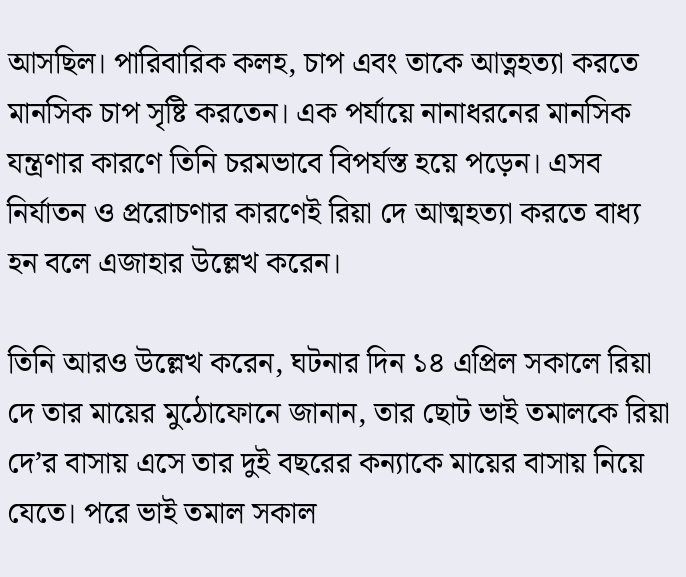আসছিল। পারিবারিক কলহ, চাপ এবং তাকে আত্নহত্যা করতে মানসিক চাপ সৃষ্টি করতেন। এক পর্যায়ে নানাধরনের মানসিক যন্ত্রণার কারণে তিনি চরমভাবে বিপর্যস্ত হয়ে পড়েন। এসব নির্যাতন ও প্ররোচণার কারণেই রিয়া দে আত্মহত্যা করতে বাধ্য হন বলে এজাহার উল্লেখ করেন।

তিনি আরও উল্লেখ করেন, ঘটনার দিন ১৪ এপ্রিল সকালে রিয়া দে তার মায়ের মুঠোফোনে জানান, তার ছোট ভাই তমালকে রিয়া দে’র বাসায় এসে তার দুই বছরের কন্যাকে মায়ের বাসায় নিয়ে যেতে। পরে ভাই তমাল সকাল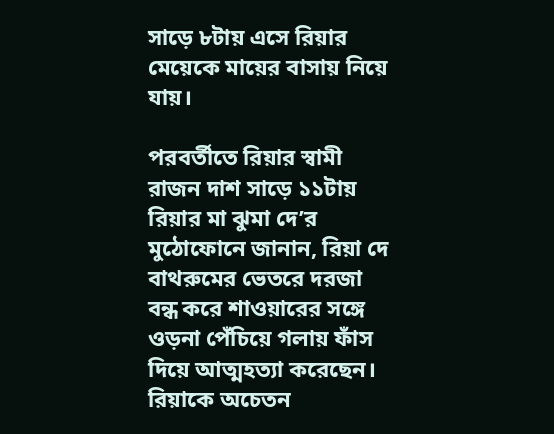সাড়ে ৮টায় এসে রিয়ার মেয়েকে মায়ের বাসায় নিয়ে যায়।

পরবর্তীতে রিয়ার স্বামী রাজন দাশ সাড়ে ১১টায় রিয়ার মা ঝুমা দে’র মুঠোফোনে জানান, রিয়া দে বাথরুমের ভেতরে দরজা বন্ধ করে শাওয়ারের সঙ্গে ওড়না পেঁচিয়ে গলায় ফাঁস দিয়ে আত্মহত্যা করেছেন। রিয়াকে অচেতন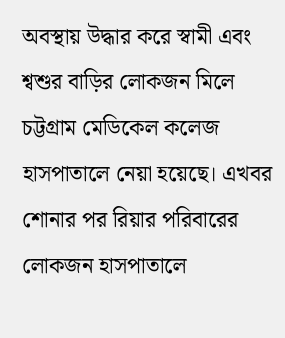অবস্থায় উদ্ধার করে স্বামী এবং শ্বশুর বাড়ির লোকজন মিলে চট্টগ্রাম মেডিকেল কলেজ হাসপাতালে নেয়া হয়েছে। এখবর শোনার পর রিয়ার পরিবারের লোকজন হাসপাতালে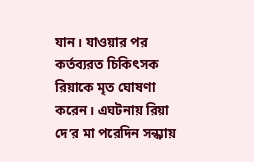যান। যাওয়ার পর কর্তব্যরত চিকিৎসক রিয়াকে মৃত ঘোষণা করেন। এঘটনায় রিয়া দে’র মা পরেদিন সন্ধ্যায়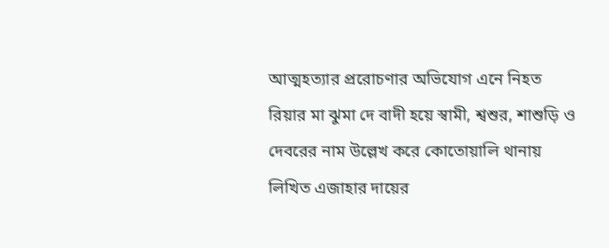আত্মহত্যার প্ররোচণার অভিযোগ এনে নিহত রিয়ার মা ঝুমা দে বাদী হয়ে স্বামী, শ্বশুর, শাশুড়ি ও দেবরের নাম উল্লেখ করে কোতোয়ালি থানায় লিখিত এজাহার দায়ের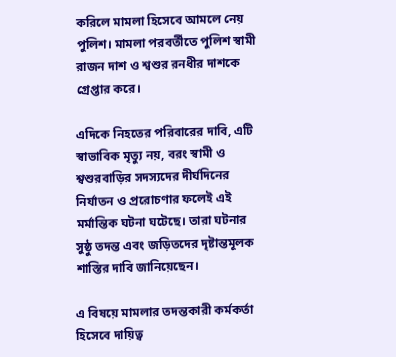করিলে মামলা হিসেবে আমলে নেয় পুলিশ। মামলা পরবর্তীতে পুলিশ স্বামী রাজন দাশ ও শ্বশুর রনধীর দাশকে গ্রেপ্তার করে।

এদিকে নিহতের পরিবারের দাবি, এটি স্বাভাবিক মৃত্যু নয়, বরং স্বামী ও শ্বশুরবাড়ির সদস্যদের দীর্ঘদিনের নির্যাতন ও প্ররোচণার ফলেই এই মর্মান্তিক ঘটনা ঘটেছে। তারা ঘটনার সুষ্ঠু তদন্ত এবং জড়িতদের দৃষ্টান্তমূলক শাস্তির দাবি জানিয়েছেন।

এ বিষয়ে মামলার তদন্তকারী কর্মকর্তা হিসেবে দায়িত্ব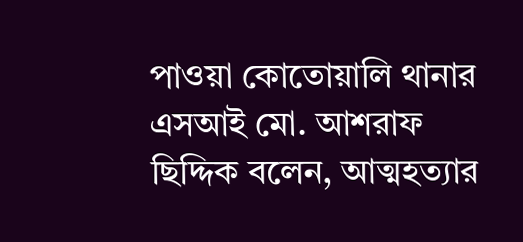পাওয়া কোতোয়ালি থানার এসআই মো. আশরাফ ছিদ্দিক বলেন, আত্মহত্যার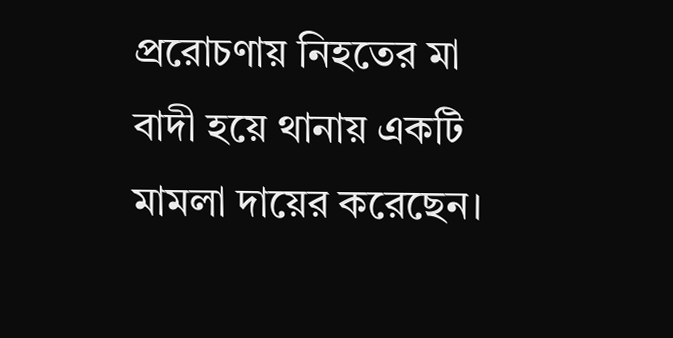প্ররোচণায় নিহতের মা বাদী হয়ে থানায় একটি মামলা দায়ের করেছেন।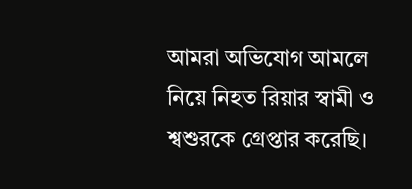আমরা অভিযোগ আমলে নিয়ে নিহত রিয়ার স্বামী ও শ্বশুরকে গ্রেপ্তার করেছি।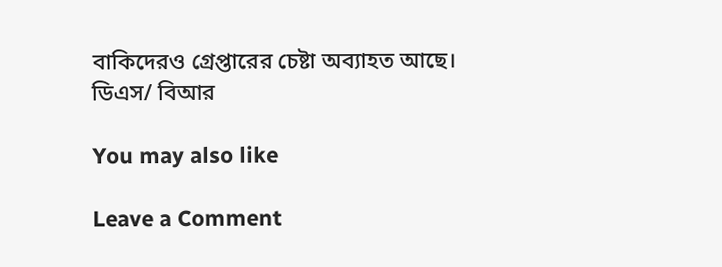বাকিদেরও গ্রেপ্তারের চেষ্টা অব্যাহত আছে।
ডিএস/ বিআর

You may also like

Leave a Comment